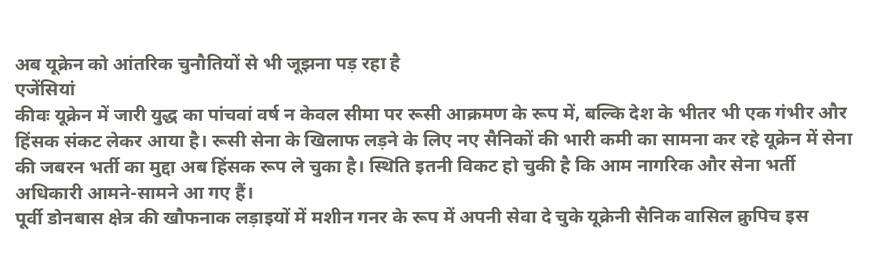अब यूक्रेन को आंतरिक चुनौतियों से भी जूझना पड़ रहा है
एजेंसियां
कीवः यूक्रेन में जारी युद्ध का पांचवां वर्ष न केवल सीमा पर रूसी आक्रमण के रूप में, बल्कि देश के भीतर भी एक गंभीर और हिंसक संकट लेकर आया है। रूसी सेना के खिलाफ लड़ने के लिए नए सैनिकों की भारी कमी का सामना कर रहे यूक्रेन में सेना की जबरन भर्ती का मुद्दा अब हिंसक रूप ले चुका है। स्थिति इतनी विकट हो चुकी है कि आम नागरिक और सेना भर्ती अधिकारी आमने-सामने आ गए हैं।
पूर्वी डोनबास क्षेत्र की खौफनाक लड़ाइयों में मशीन गनर के रूप में अपनी सेवा दे चुके यूक्रेनी सैनिक वासिल क्रुपिच इस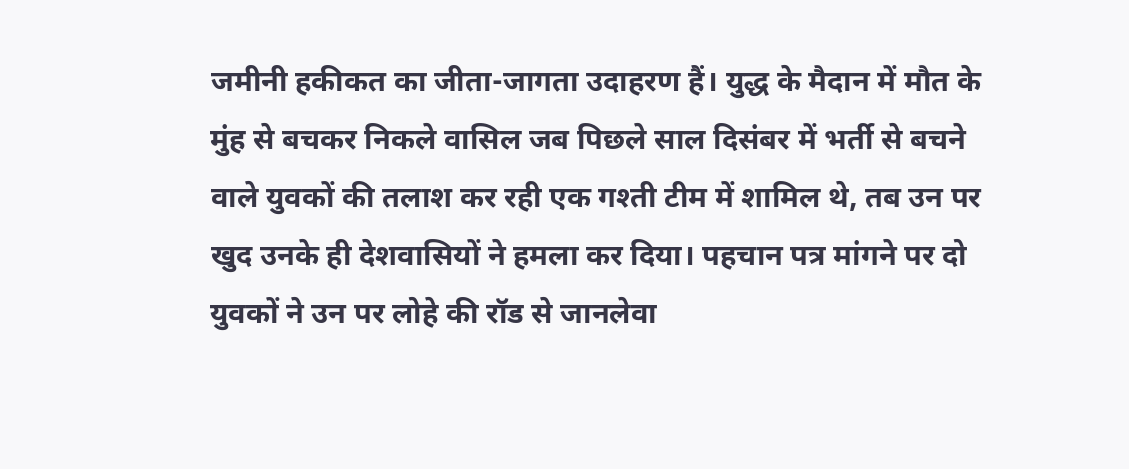जमीनी हकीकत का जीता-जागता उदाहरण हैं। युद्ध के मैदान में मौत के मुंह से बचकर निकले वासिल जब पिछले साल दिसंबर में भर्ती से बचने वाले युवकों की तलाश कर रही एक गश्ती टीम में शामिल थे, तब उन पर खुद उनके ही देशवासियों ने हमला कर दिया। पहचान पत्र मांगने पर दो युवकों ने उन पर लोहे की रॉड से जानलेवा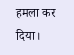हमला कर दिया।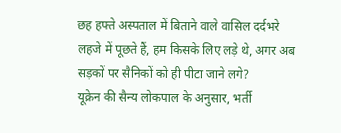छह हफ्ते अस्पताल में बिताने वाले वासिल दर्दभरे लहजे में पूछते हैं, हम किसके लिए लड़े थे, अगर अब सड़कों पर सैनिकों को ही पीटा जाने लगे?
यूक्रेन की सैन्य लोकपाल के अनुसार, भर्ती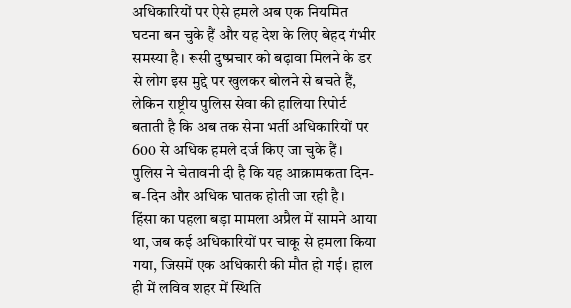अधिकारियों पर ऐसे हमले अब एक नियमित घटना बन चुके हैं और यह देश के लिए बेहद गंभीर समस्या है। रूसी दुष्प्रचार को बढ़ावा मिलने के डर से लोग इस मुद्दे पर खुलकर बोलने से बचते हैं, लेकिन राष्ट्रीय पुलिस सेवा की हालिया रिपोर्ट बताती है कि अब तक सेना भर्ती अधिकारियों पर 600 से अधिक हमले दर्ज किए जा चुके हैं। पुलिस ने चेतावनी दी है कि यह आक्रामकता दिन-ब-दिन और अधिक घातक होती जा रही है।
हिंसा का पहला बड़ा मामला अप्रैल में सामने आया था, जब कई अधिकारियों पर चाकू से हमला किया गया, जिसमें एक अधिकारी की मौत हो गई। हाल ही में लविव शहर में स्थिति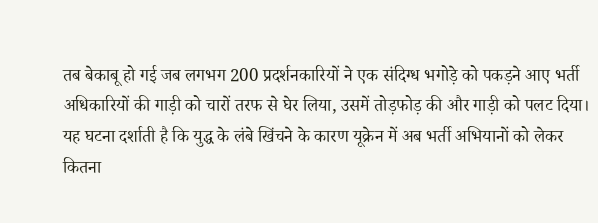तब बेकाबू हो गई जब लगभग 200 प्रदर्शनकारियों ने एक संदिग्ध भगोड़े को पकड़ने आए भर्ती अधिकारियों की गाड़ी को चारों तरफ से घेर लिया, उसमें तोड़फोड़ की और गाड़ी को पलट दिया। यह घटना दर्शाती है कि युद्ध के लंबे खिंचने के कारण यूक्रेन में अब भर्ती अभियानों को लेकर कितना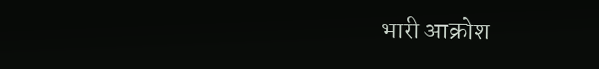भारी आक्रोश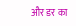और डर का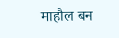माहौल बन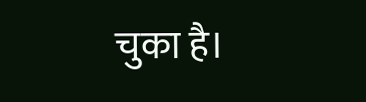चुका है।